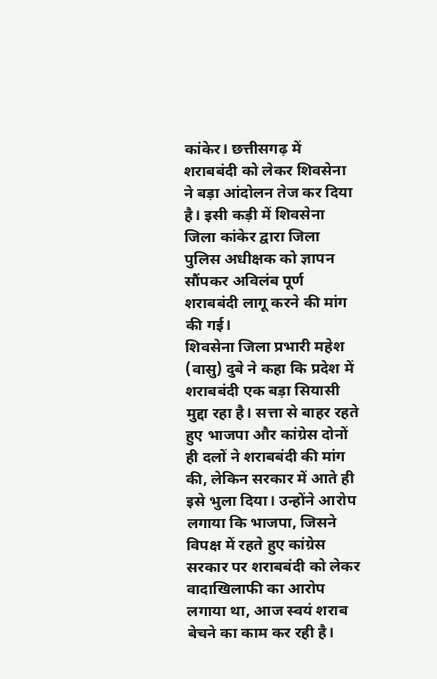कांकेर। छत्तीसगढ़ में शराबबंदी को लेकर शिवसेना ने बड़ा आंदोलन तेज कर दिया है। इसी कड़ी में शिवसेना जिला कांकेर द्वारा जिला पुलिस अधीक्षक को ज्ञापन सौंपकर अविलंब पूर्ण शराबबंदी लागू करने की मांग की गई।
शिवसेना जिला प्रभारी महेश (वासु) दुबे ने कहा कि प्रदेश में शराबबंदी एक बड़ा सियासी मुद्दा रहा है। सत्ता से बाहर रहते हुए भाजपा और कांग्रेस दोनों ही दलों ने शराबबंदी की मांग की, लेकिन सरकार में आते ही इसे भुला दिया। उन्होंने आरोप लगाया कि भाजपा, जिसने विपक्ष में रहते हुए कांग्रेस सरकार पर शराबबंदी को लेकर वादाखिलाफी का आरोप लगाया था, आज स्वयं शराब बेचने का काम कर रही है।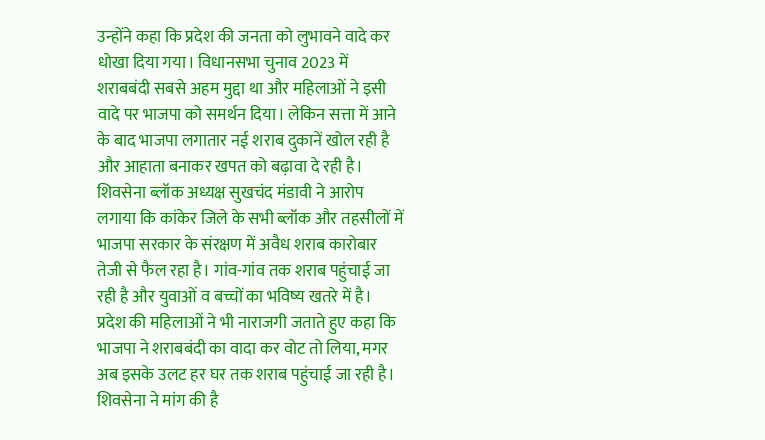उन्होंने कहा कि प्रदेश की जनता को लुभावने वादे कर धोखा दिया गया। विधानसभा चुनाव 2023 में शराबबंदी सबसे अहम मुद्दा था और महिलाओं ने इसी वादे पर भाजपा को समर्थन दिया। लेकिन सत्ता में आने के बाद भाजपा लगातार नई शराब दुकानें खोल रही है और आहाता बनाकर खपत को बढ़ावा दे रही है।
शिवसेना ब्लॉक अध्यक्ष सुखचंद मंडावी ने आरोप लगाया कि कांकेर जिले के सभी ब्लॉक और तहसीलों में भाजपा सरकार के संरक्षण में अवैध शराब कारोबार तेजी से फैल रहा है। गांव-गांव तक शराब पहुंचाई जा रही है और युवाओं व बच्चों का भविष्य खतरे में है।
प्रदेश की महिलाओं ने भी नाराजगी जताते हुए कहा कि भाजपा ने शराबबंदी का वादा कर वोट तो लिया, मगर अब इसके उलट हर घर तक शराब पहुंचाई जा रही है।
शिवसेना ने मांग की है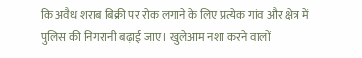कि अवैध शराब बिक्री पर रोक लगाने के लिए प्रत्येक गांव और क्षेत्र में पुलिस की निगरानी बढ़ाई जाए। खुलेआम नशा करने वालों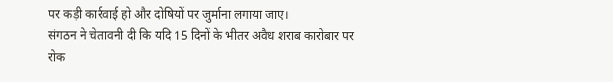पर कड़ी कार्रवाई हो और दोषियों पर जुर्माना लगाया जाए।
संगठन ने चेतावनी दी कि यदि 15 दिनों के भीतर अवैध शराब कारोबार पर रोक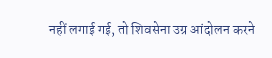नहीं लगाई गई, तो शिवसेना उग्र आंदोलन करने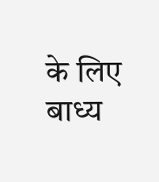के लिए बाध्य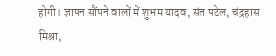होगी। ज्ञापन सौंपने वालों में शुभम यादव, संत पटेल, चंद्रहास मिश्रा,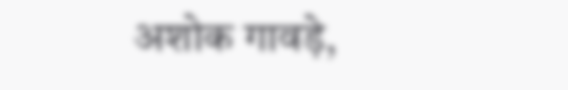अशोक गावड़े,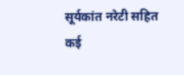सूर्यकांत नरेटी सहित कई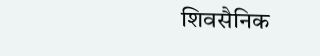शिवसैनिक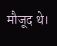मौजूद थे।